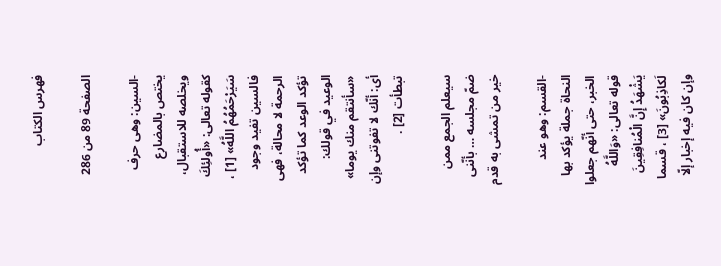فهرس الكتاب

الصفحة 89 من 286

-السين: وهى حرف يختص بالمضارع ويخلصه للاستقبال، كقوله تعالى: «أُولئِكَ سَيَرْحَمُهُمُ اللَّهُ» [1] ، فالسين تفيد وجود الرحمة لا محالة، فهى تؤكد الوعد كما تؤكد الوعيد في قولك: «سأنتقم منك يوما» أى: أنّك لا تفوتنى وإن تبطأت [2] .

سيعلم الجمع ممن ضمّ مجلسه … بأنّنى خير من تمشى به قدم

-القسم: وهو عند النحاة جملة يؤكد بها الخبر، حتى أنّهم جعلوا قوله تعالى: «وَاللَّهُ يَشْهَدُ إِنَّ الْمُنافِقِينَ لَكاذِبُونَ» [3] ، قسما وإن كان فيه إخبار إلّا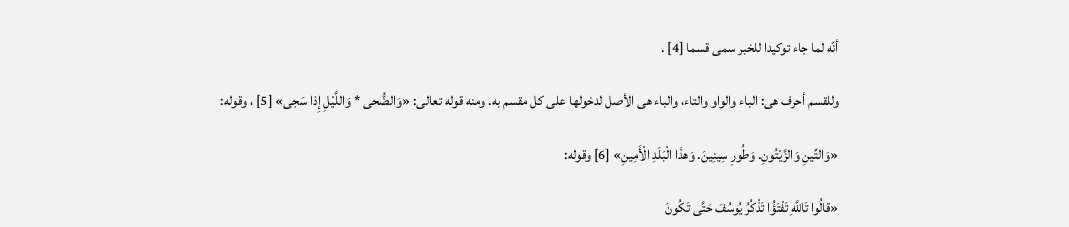أنّه لما جاء توكيدا للخبر سمى قسما [4] .

وللقسم أحرف هى: الباء والواو والتاء، والباء هى الأصل لدخولها على كل مقسم به. ومنه قوله تعالى: «وَالضُّحى * وَاللَّيْلِ إِذا سَجى» [5] ، وقوله:

«وَالتِّينِ وَالزَّيْتُونِ. وَطُورِ سِينِينَ. وَهذَا الْبَلَدِ الْأَمِينِ» [6] وقوله:

«قالُوا تَاللَّهِ تَفْتَؤُا تَذْكُرُ يُوسُفَ حَتَّى تَكُونَ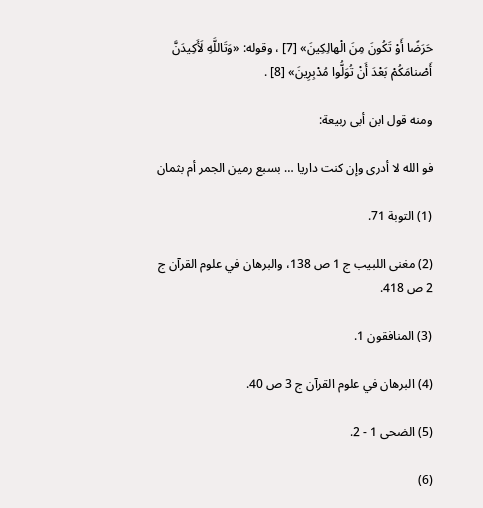حَرَضًا أَوْ تَكُونَ مِنَ الْهالِكِينَ» [7] ، وقوله: «وَتَاللَّهِ لَأَكِيدَنَّ أَصْنامَكُمْ بَعْدَ أَنْ تُوَلُّوا مُدْبِرِينَ» [8] .

ومنه قول ابن أبى ربيعة:

فو الله لا أدرى وإن كنت داريا … بسبع رمين الجمر أم بثمان

(1) التوبة 71.

(2) مغنى اللبيب ج 1 ص 138، والبرهان في علوم القرآن ج 2 ص 418.

(3) المنافقون 1.

(4) البرهان في علوم القرآن ج 3 ص 40.

(5) الضحى 1 - 2.

(6)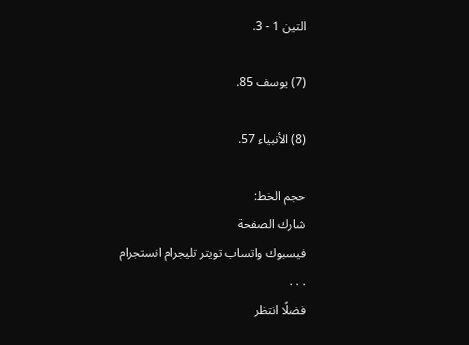التين 1 - 3.

(7) يوسف 85.

(8) الأنبياء 57.

حجم الخط:
شارك الصفحة
فيسبوك واتساب تويتر تليجرام انستجرام
. . .
فضلًا انتظر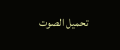تحميل الصوت